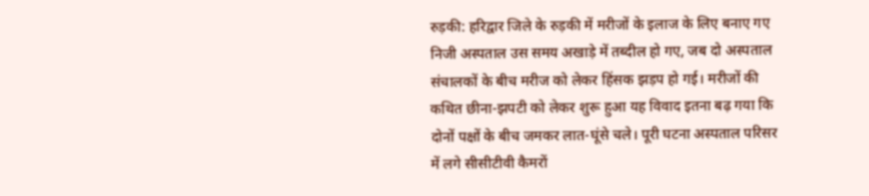रुड़की: हरिद्वार जिले के रुड़की में मरीजों के इलाज के लिए बनाए गए निजी अस्पताल उस समय अखाड़े में तब्दील हो गए, जब दो अस्पताल संचालकों के बीच मरीज को लेकर हिंसक झड़प हो गई। मरीजों की कथित छीना-झपटी को लेकर शुरू हुआ यह विवाद इतना बढ़ गया कि दोनों पक्षों के बीच जमकर लात-घूंसे चले। पूरी घटना अस्पताल परिसर में लगे सीसीटीवी कैमरों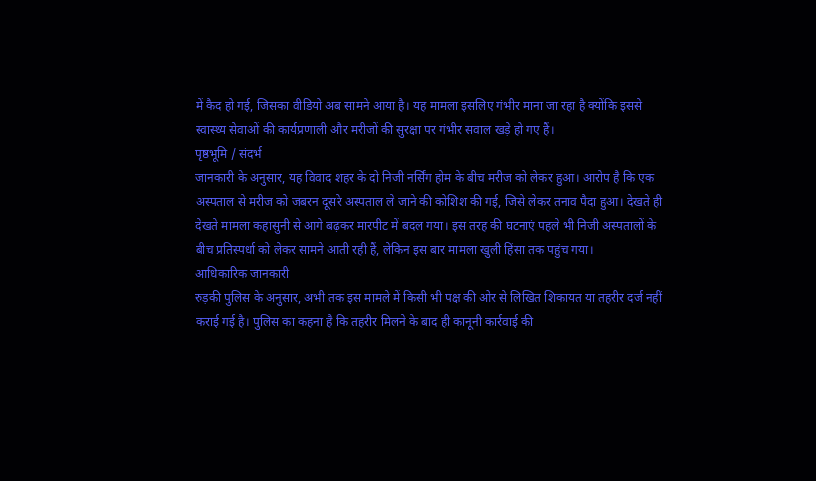में कैद हो गई, जिसका वीडियो अब सामने आया है। यह मामला इसलिए गंभीर माना जा रहा है क्योंकि इससे स्वास्थ्य सेवाओं की कार्यप्रणाली और मरीजों की सुरक्षा पर गंभीर सवाल खड़े हो गए हैं।
पृष्ठभूमि / संदर्भ
जानकारी के अनुसार, यह विवाद शहर के दो निजी नर्सिंग होम के बीच मरीज को लेकर हुआ। आरोप है कि एक अस्पताल से मरीज को जबरन दूसरे अस्पताल ले जाने की कोशिश की गई, जिसे लेकर तनाव पैदा हुआ। देखते ही देखते मामला कहासुनी से आगे बढ़कर मारपीट में बदल गया। इस तरह की घटनाएं पहले भी निजी अस्पतालों के बीच प्रतिस्पर्धा को लेकर सामने आती रही हैं, लेकिन इस बार मामला खुली हिंसा तक पहुंच गया।
आधिकारिक जानकारी
रुड़की पुलिस के अनुसार, अभी तक इस मामले में किसी भी पक्ष की ओर से लिखित शिकायत या तहरीर दर्ज नहीं कराई गई है। पुलिस का कहना है कि तहरीर मिलने के बाद ही कानूनी कार्रवाई की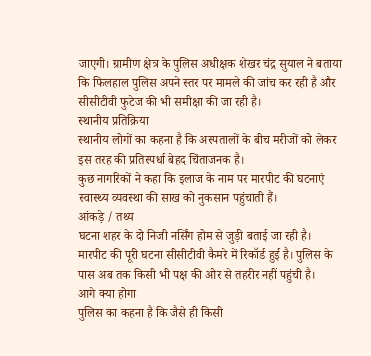जाएगी। ग्रामीण क्षेत्र के पुलिस अधीक्षक शेखर चंद्र सुयाल ने बताया कि फिलहाल पुलिस अपने स्तर पर मामले की जांच कर रही है और सीसीटीवी फुटेज की भी समीक्षा की जा रही है।
स्थानीय प्रतिक्रिया
स्थानीय लोगों का कहना है कि अस्पतालों के बीच मरीजों को लेकर इस तरह की प्रतिस्पर्धा बेहद चिंताजनक है।
कुछ नागरिकों ने कहा कि इलाज के नाम पर मारपीट की घटनाएं स्वास्थ्य व्यवस्था की साख को नुकसान पहुंचाती हैं।
आंकड़े / तथ्य
घटना शहर के दो निजी नर्सिंग होम से जुड़ी बताई जा रही है। मारपीट की पूरी घटना सीसीटीवी कैमरे में रिकॉर्ड हुई है। पुलिस के पास अब तक किसी भी पक्ष की ओर से तहरीर नहीं पहुंची है।
आगे क्या होगा
पुलिस का कहना है कि जैसे ही किसी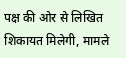पक्ष की ओर से लिखित शिकायत मिलेगी, मामले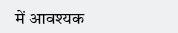में आवश्यक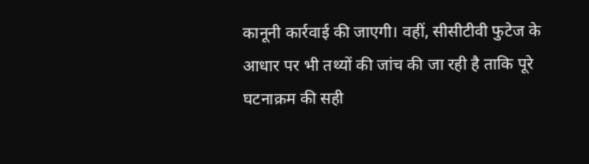कानूनी कार्रवाई की जाएगी। वहीं, सीसीटीवी फुटेज के आधार पर भी तथ्यों की जांच की जा रही है ताकि पूरे घटनाक्रम की सही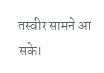तस्वीर सामने आ सके।